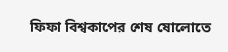ফিফা বিশ্বকাপের শেষ ষোলোতে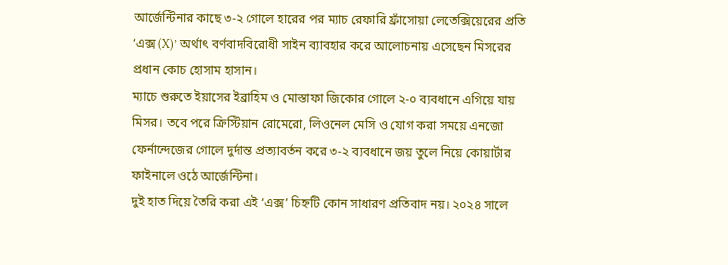আর্জেন্টিনার কাছে ৩-২ গোলে হারের পর ম্যাচ রেফারি ফ্রাঁসোয়া লেতেক্সিয়েরের প্রতি ‘এক্স (X)’ অর্থাৎ বর্ণবাদবিরোধী সাইন ব্যাবহার করে আলোচনায় এসেছেন মিসরের প্রধান কোচ হোসাম হাসান।
ম্যাচে শুরুতে ইয়াসের ইব্রাহিম ও মোস্তাফা জিকোর গোলে ২-০ ব্যবধানে এগিয়ে যায় মিসর। তবে পরে ক্রিস্টিয়ান রোমেরো, লিওনেল মেসি ও যোগ করা সময়ে এনজো ফের্নান্দেজের গোলে দুর্দান্ত প্রত্যাবর্তন করে ৩-২ ব্যবধানে জয় তুলে নিয়ে কোয়ার্টার ফাইনালে ওঠে আর্জেন্টিনা।
দুই হাত দিয়ে তৈরি করা এই ‘এক্স’ চিহ্নটি কোন সাধারণ প্রতিবাদ নয়। ২০২৪ সালে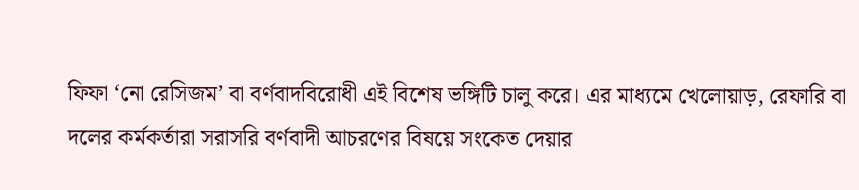ফিফা ‘নো রেসিজম’ বা বর্ণবাদবিরোধী এই বিশেষ ভঙ্গিটি চালু করে। এর মাধ্যমে খেলোয়াড়, রেফারি বা দলের কর্মকর্তারা সরাসরি বর্ণবাদী আচরণের বিষয়ে সংকেত দেয়ার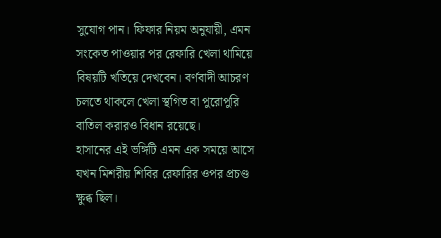সুযোগ পান। ফিফার নিয়ম অনুযায়ী, এমন সংকেত পাওয়ার পর রেফারি খেলা থামিয়ে বিষয়টি খতিয়ে দেখবেন। বর্ণবাদী আচরণ চলতে থাকলে খেলা স্থগিত বা পুরোপুরি বাতিল করারও বিধান রয়েছে।
হাসানের এই ভঙ্গিটি এমন এক সময়ে আসে যখন মিশরীয় শিবির রেফারির ওপর প্রচণ্ড ক্ষুব্ধ ছিল।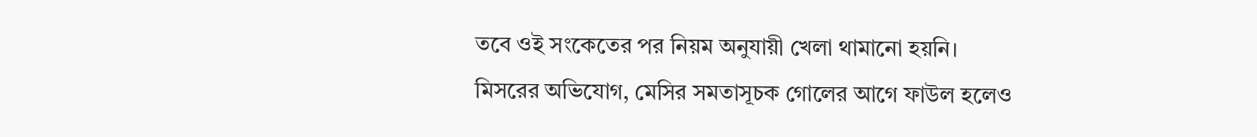তবে ওই সংকেতের পর নিয়ম অনুযায়ী খেলা থামানো হয়নি।
মিসরের অভিযোগ, মেসির সমতাসূচক গোলের আগে ফাউল হলেও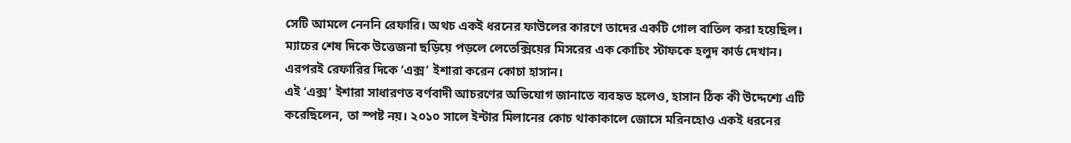সেটি আমলে নেননি রেফারি। অথচ একই ধরনের ফাউলের কারণে তাদের একটি গোল বাতিল করা হয়েছিল। ম্যাচের শেষ দিকে উত্তেজনা ছড়িয়ে পড়লে লেতেক্সিয়ের মিসরের এক কোচিং স্টাফকে হলুদ কার্ড দেখান। এরপরই রেফারির দিকে ‘এক্স’ ইশারা করেন কোচা হাসান।
এই ‘এক্স’ ইশারা সাধারণত বর্ণবাদী আচরণের অভিযোগ জানাতে ব্যবহৃত হলেও, হাসান ঠিক কী উদ্দেশ্যে এটি করেছিলেন, তা স্পষ্ট নয়। ২০১০ সালে ইন্টার মিলানের কোচ থাকাকালে জোসে মরিনহোও একই ধরনের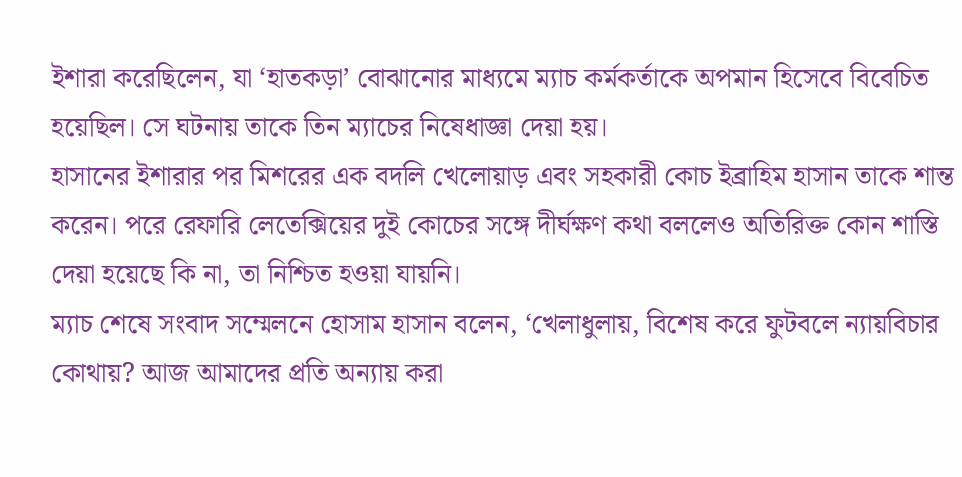ইশারা করেছিলেন, যা ‘হাতকড়া’ বোঝানোর মাধ্যমে ম্যাচ কর্মকর্তাকে অপমান হিসেবে বিবেচিত হয়েছিল। সে ঘটনায় তাকে তিন ম্যাচের নিষেধাজ্ঞা দেয়া হয়।
হাসানের ইশারার পর মিশরের এক বদলি খেলোয়াড় এবং সহকারী কোচ ইব্রাহিম হাসান তাকে শান্ত করেন। পরে রেফারি লেতেক্সিয়ের দুই কোচের সঙ্গে দীর্ঘক্ষণ কথা বললেও অতিরিক্ত কোন শাস্তি দেয়া হয়েছে কি না, তা নিশ্চিত হওয়া যায়নি।
ম্যাচ শেষে সংবাদ সম্মেলনে হোসাম হাসান বলেন, ‘খেলাধুলায়, বিশেষ করে ফুটবলে ন্যায়বিচার কোথায়? আজ আমাদের প্রতি অন্যায় করা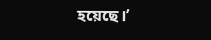হয়েছে।’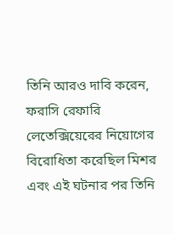তিনি আরও দাবি করেন, ফরাসি রেফারি লেতেক্সিয়েরের নিয়োগের বিরোধিতা করেছিল মিশর এবং এই ঘটনার পর তিনি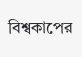বিশ্বকাপের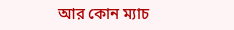আর কোন ম্যাচ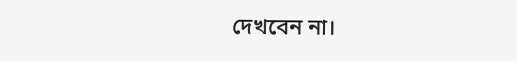দেখবেন না।